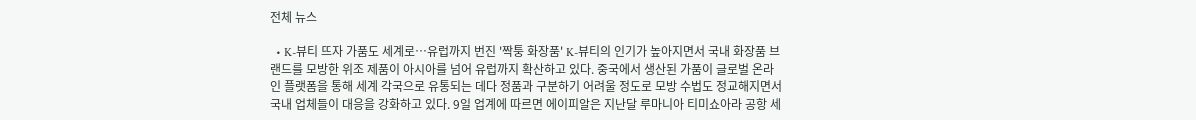전체 뉴스

  • K-뷰티 뜨자 가품도 세계로…유럽까지 번진 '짝퉁 화장품' K-뷰티의 인기가 높아지면서 국내 화장품 브랜드를 모방한 위조 제품이 아시아를 넘어 유럽까지 확산하고 있다. 중국에서 생산된 가품이 글로벌 온라인 플랫폼을 통해 세계 각국으로 유통되는 데다 정품과 구분하기 어려울 정도로 모방 수법도 정교해지면서 국내 업체들이 대응을 강화하고 있다. 9일 업계에 따르면 에이피알은 지난달 루마니아 티미쇼아라 공항 세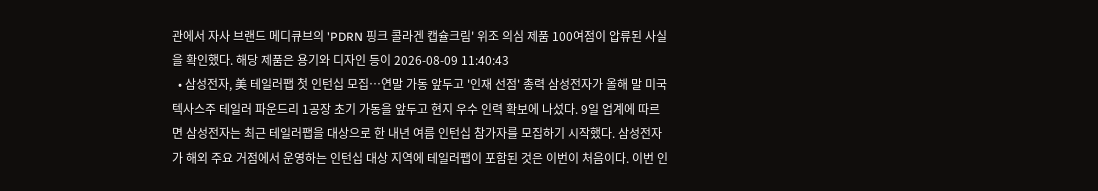관에서 자사 브랜드 메디큐브의 'PDRN 핑크 콜라겐 캡슐크림' 위조 의심 제품 100여점이 압류된 사실을 확인했다. 해당 제품은 용기와 디자인 등이 2026-08-09 11:40:43
  • 삼성전자, 美 테일러팹 첫 인턴십 모집…연말 가동 앞두고 '인재 선점' 총력 삼성전자가 올해 말 미국 텍사스주 테일러 파운드리 1공장 초기 가동을 앞두고 현지 우수 인력 확보에 나섰다. 9일 업계에 따르면 삼성전자는 최근 테일러팹을 대상으로 한 내년 여름 인턴십 참가자를 모집하기 시작했다. 삼성전자가 해외 주요 거점에서 운영하는 인턴십 대상 지역에 테일러팹이 포함된 것은 이번이 처음이다. 이번 인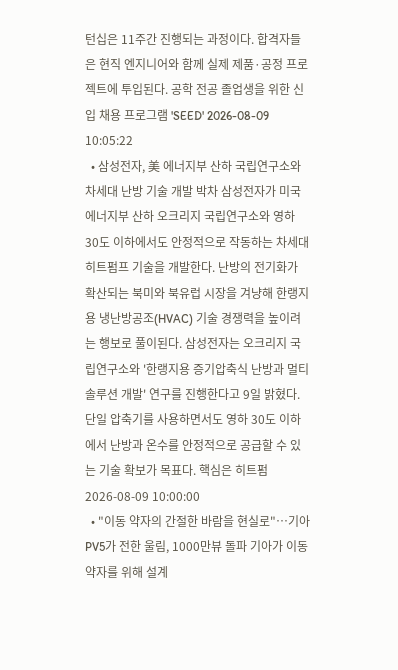턴십은 11주간 진행되는 과정이다. 합격자들은 현직 엔지니어와 함께 실제 제품·공정 프로젝트에 투입된다. 공학 전공 졸업생을 위한 신입 채용 프로그램 'SEED' 2026-08-09 10:05:22
  • 삼성전자, 美 에너지부 산하 국립연구소와 차세대 난방 기술 개발 박차 삼성전자가 미국 에너지부 산하 오크리지 국립연구소와 영하 30도 이하에서도 안정적으로 작동하는 차세대 히트펌프 기술을 개발한다. 난방의 전기화가 확산되는 북미와 북유럽 시장을 겨냥해 한랭지용 냉난방공조(HVAC) 기술 경쟁력을 높이려는 행보로 풀이된다. 삼성전자는 오크리지 국립연구소와 '한랭지용 증기압축식 난방과 멀티 솔루션 개발' 연구를 진행한다고 9일 밝혔다. 단일 압축기를 사용하면서도 영하 30도 이하에서 난방과 온수를 안정적으로 공급할 수 있는 기술 확보가 목표다. 핵심은 히트펌 2026-08-09 10:00:00
  • "이동 약자의 간절한 바람을 현실로"…기아 PV5가 전한 울림, 1000만뷰 돌파 기아가 이동 약자를 위해 설계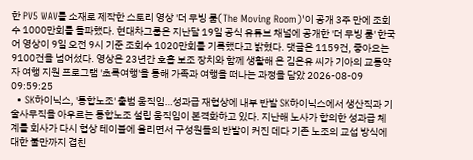한 PV5 WAV를 소재로 제작한 스토리 영상 '더 무빙 룸(The Moving Room)'이 공개 3주 만에 조회수 1000만회를 돌파했다. 현대차그룹은 지난달 19일 공식 유튜브 채널에 공개한 '더 무빙 룸' 한국어 영상이 9일 오전 9시 기준 조회수 1020만회를 기록했다고 밝혔다. 댓글은 1159건, 좋아요는 9100건을 넘어섰다. 영상은 23년간 호흡 보조 장치와 함께 생활해 온 김온유 씨가 기아의 교통약자 여행 지원 프로그램 '초록여행'을 통해 가족과 여행을 떠나는 과정을 담았 2026-08-09 09:59:25
  • SK하이닉스, '통합노조' 출범 움직임…성과급 재협상에 내부 반발 SK하이닉스에서 생산직과 기술사무직을 아우르는 통합노조 설립 움직임이 본격화하고 있다. 지난해 노사가 합의한 성과급 체계를 회사가 다시 협상 테이블에 올리면서 구성원들의 반발이 커진 데다 기존 노조의 교섭 방식에 대한 불만까지 겹친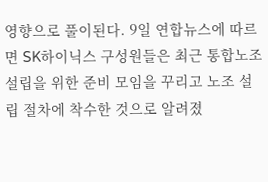영향으로 풀이된다. 9일 연합뉴스에 따르면 SK하이닉스 구성원들은 최근 통합노조 설립을 위한 준비 모임을 꾸리고 노조 설립 절차에 착수한 것으로 알려졌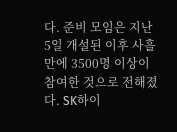다. 준비 모임은 지난 5일 개설된 이후 사흘 만에 3500명 이상이 참여한 것으로 전해졌다. SK하이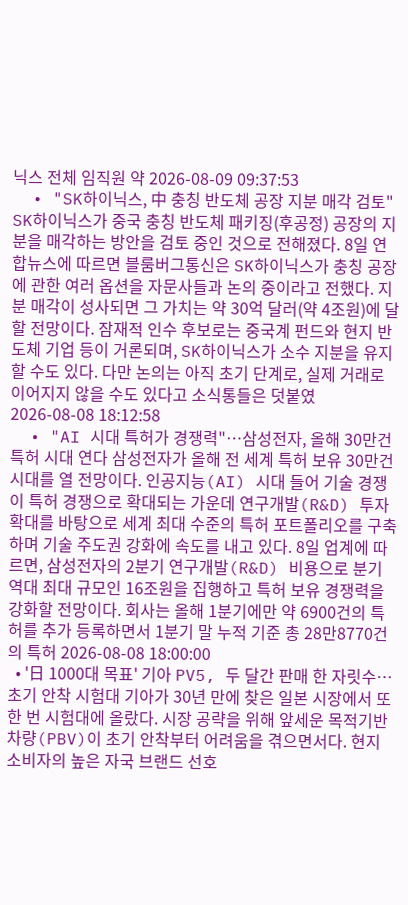닉스 전체 임직원 약 2026-08-09 09:37:53
  • "SK하이닉스, 中 충칭 반도체 공장 지분 매각 검토" SK하이닉스가 중국 충칭 반도체 패키징(후공정) 공장의 지분을 매각하는 방안을 검토 중인 것으로 전해졌다. 8일 연합뉴스에 따르면 블룸버그통신은 SK하이닉스가 충칭 공장에 관한 여러 옵션을 자문사들과 논의 중이라고 전했다. 지분 매각이 성사되면 그 가치는 약 30억 달러(약 4조원)에 달할 전망이다. 잠재적 인수 후보로는 중국계 펀드와 현지 반도체 기업 등이 거론되며, SK하이닉스가 소수 지분을 유지할 수도 있다. 다만 논의는 아직 초기 단계로, 실제 거래로 이어지지 않을 수도 있다고 소식통들은 덧붙였 2026-08-08 18:12:58
  • "AI 시대 특허가 경쟁력"…삼성전자, 올해 30만건 특허 시대 연다 삼성전자가 올해 전 세계 특허 보유 30만건 시대를 열 전망이다. 인공지능(AI) 시대 들어 기술 경쟁이 특허 경쟁으로 확대되는 가운데 연구개발(R&D) 투자 확대를 바탕으로 세계 최대 수준의 특허 포트폴리오를 구축하며 기술 주도권 강화에 속도를 내고 있다. 8일 업계에 따르면, 삼성전자의 2분기 연구개발(R&D) 비용으로 분기 역대 최대 규모인 16조원을 집행하고 특허 보유 경쟁력을 강화할 전망이다. 회사는 올해 1분기에만 약 6900건의 특허를 추가 등록하면서 1분기 말 누적 기준 총 28만8770건의 특허 2026-08-08 18:00:00
  • '日 1000대 목표' 기아 PV5, 두 달간 판매 한 자릿수…초기 안착 시험대 기아가 30년 만에 찾은 일본 시장에서 또 한 번 시험대에 올랐다. 시장 공략을 위해 앞세운 목적기반차량(PBV)이 초기 안착부터 어려움을 겪으면서다. 현지 소비자의 높은 자국 브랜드 선호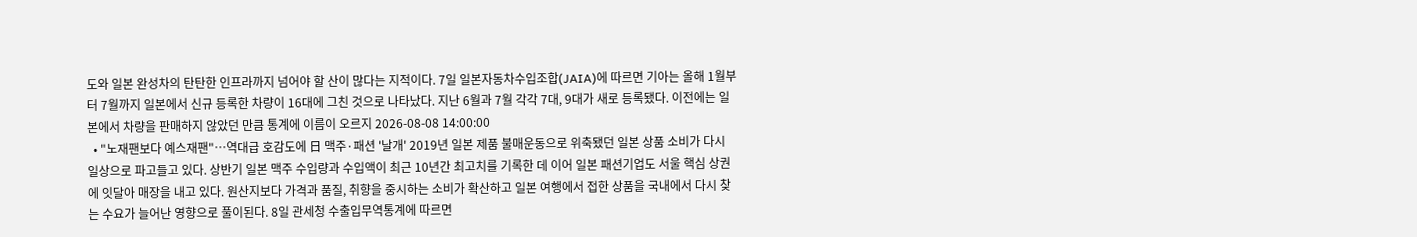도와 일본 완성차의 탄탄한 인프라까지 넘어야 할 산이 많다는 지적이다. 7일 일본자동차수입조합(JAIA)에 따르면 기아는 올해 1월부터 7월까지 일본에서 신규 등록한 차량이 16대에 그친 것으로 나타났다. 지난 6월과 7월 각각 7대, 9대가 새로 등록됐다. 이전에는 일본에서 차량을 판매하지 않았던 만큼 통계에 이름이 오르지 2026-08-08 14:00:00
  • "노재팬보다 예스재팬"…역대급 호감도에 日 맥주·패션 '날개' 2019년 일본 제품 불매운동으로 위축됐던 일본 상품 소비가 다시 일상으로 파고들고 있다. 상반기 일본 맥주 수입량과 수입액이 최근 10년간 최고치를 기록한 데 이어 일본 패션기업도 서울 핵심 상권에 잇달아 매장을 내고 있다. 원산지보다 가격과 품질, 취향을 중시하는 소비가 확산하고 일본 여행에서 접한 상품을 국내에서 다시 찾는 수요가 늘어난 영향으로 풀이된다. 8일 관세청 수출입무역통계에 따르면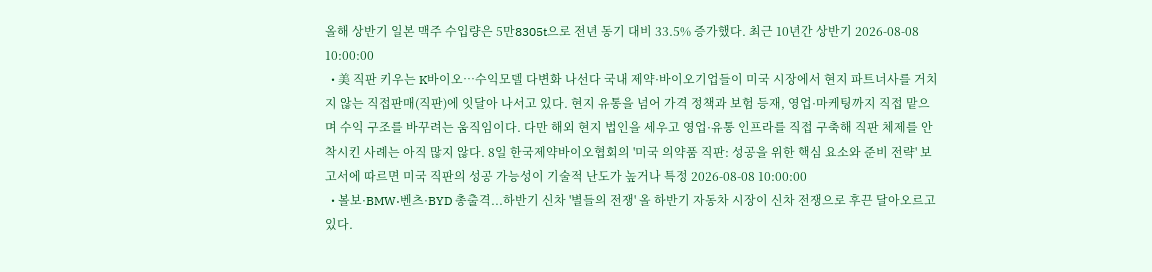올해 상반기 일본 맥주 수입량은 5만8305t으로 전년 동기 대비 33.5% 증가했다. 최근 10년간 상반기 2026-08-08 10:00:00
  • 美 직판 키우는 K바이오…수익모델 다변화 나선다 국내 제약·바이오기업들이 미국 시장에서 현지 파트너사를 거치지 않는 직접판매(직판)에 잇달아 나서고 있다. 현지 유통을 넘어 가격 정책과 보험 등재, 영업·마케팅까지 직접 맡으며 수익 구조를 바꾸려는 움직임이다. 다만 해외 현지 법인을 세우고 영업·유통 인프라를 직접 구축해 직판 체제를 안착시킨 사례는 아직 많지 않다. 8일 한국제약바이오협회의 '미국 의약품 직판: 성공을 위한 핵심 요소와 준비 전략' 보고서에 따르면 미국 직판의 성공 가능성이 기술적 난도가 높거나 특정 2026-08-08 10:00:00
  • 볼보·BMW·벤츠·BYD 총출격...하반기 신차 '별들의 전쟁' 올 하반기 자동차 시장이 신차 전쟁으로 후끈 달아오르고 있다.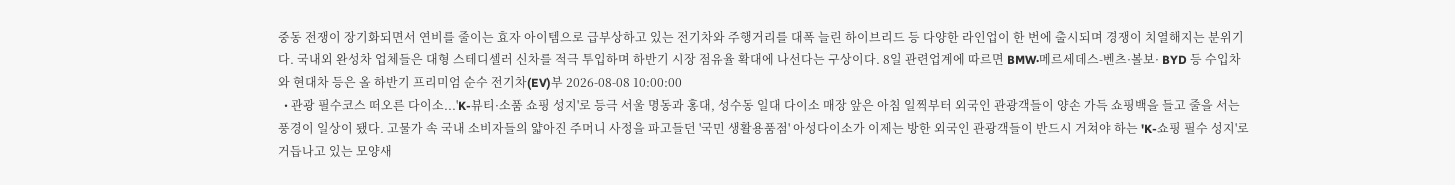중동 전쟁이 장기화되면서 연비를 줄이는 효자 아이템으로 급부상하고 있는 전기차와 주행거리를 대폭 늘린 하이브리드 등 다양한 라인업이 한 번에 출시되며 경쟁이 치열해지는 분위기다. 국내외 완성차 업체들은 대형 스테디셀러 신차를 적극 투입하며 하반기 시장 점유율 확대에 나선다는 구상이다. 8일 관련업계에 따르면 BMW·메르세데스-벤츠·볼보· BYD 등 수입차와 현대차 등은 올 하반기 프리미엄 순수 전기차(EV)부 2026-08-08 10:00:00
  • 관광 필수코스 떠오른 다이소...'K-뷰티·소품 쇼핑 성지'로 등극 서울 명동과 홍대, 성수동 일대 다이소 매장 앞은 아침 일찍부터 외국인 관광객들이 양손 가득 쇼핑백을 들고 줄을 서는 풍경이 일상이 됐다. 고물가 속 국내 소비자들의 얇아진 주머니 사정을 파고들던 '국민 생활용품점' 아성다이소가 이제는 방한 외국인 관광객들이 반드시 거쳐야 하는 'K-쇼핑 필수 성지'로 거듭나고 있는 모양새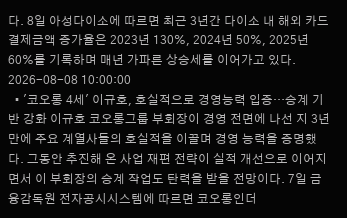다. 8일 아성다이소에 따르면 최근 3년간 다이소 내 해외 카드 결제금액 증가율은 2023년 130%, 2024년 50%, 2025년 60%를 기록하며 매년 가파른 상승세를 이어가고 있다. 2026-08-08 10:00:00
  • '코오롱 4세' 이규호, 호실적으로 경영능력 입증…승계 기반 강화 이규호 코오롱그룹 부회장이 경영 전면에 나선 지 3년 만에 주요 계열사들의 호실적을 이끌며 경영 능력을 증명했다. 그동안 추진해 온 사업 재편 전략이 실적 개선으로 이어지면서 이 부회장의 승계 작업도 탄력을 받을 전망이다. 7일 금융감독원 전자공시시스템에 따르면 코오롱인더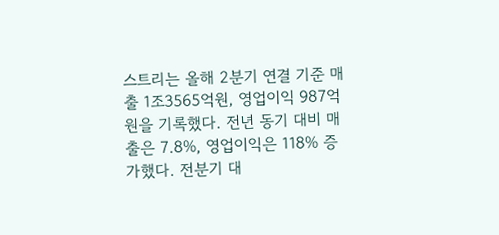스트리는 올해 2분기 연결 기준 매출 1조3565억원, 영업이익 987억원을 기록했다. 전년 동기 대비 매출은 7.8%, 영업이익은 118% 증가했다. 전분기 대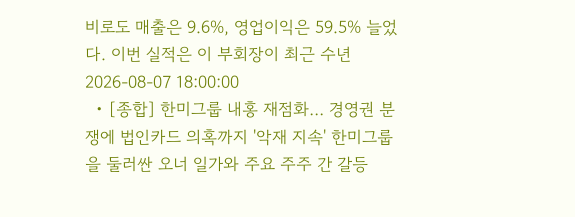비로도 매출은 9.6%, 영업이익은 59.5% 늘었다. 이번 실적은 이 부회장이 최근 수년 2026-08-07 18:00:00
  • [종합] 한미그룹 내홍 재점화… 경영권 분쟁에 법인카드 의혹까지 '악재 지속' 한미그룹을 둘러싼 오너 일가와 주요 주주 간 갈등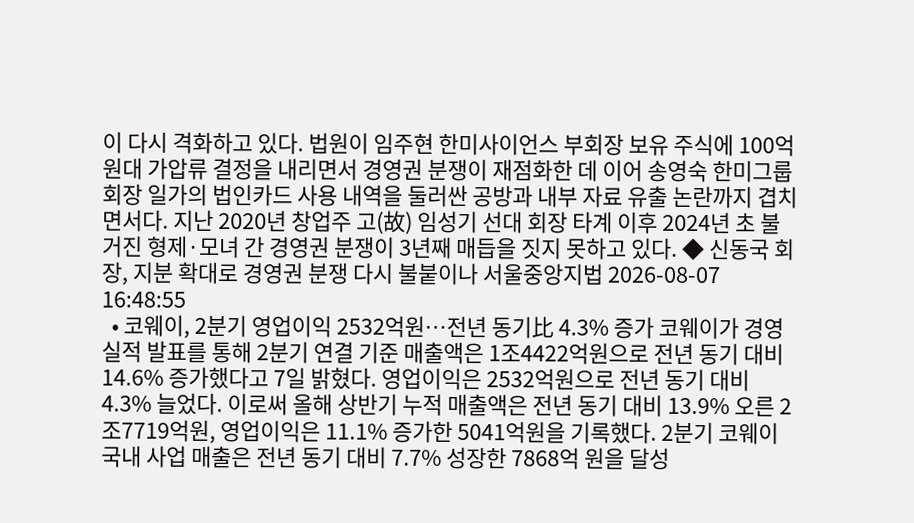이 다시 격화하고 있다. 법원이 임주현 한미사이언스 부회장 보유 주식에 100억원대 가압류 결정을 내리면서 경영권 분쟁이 재점화한 데 이어 송영숙 한미그룹 회장 일가의 법인카드 사용 내역을 둘러싼 공방과 내부 자료 유출 논란까지 겹치면서다. 지난 2020년 창업주 고(故) 임성기 선대 회장 타계 이후 2024년 초 불거진 형제·모녀 간 경영권 분쟁이 3년째 매듭을 짓지 못하고 있다. ◆ 신동국 회장, 지분 확대로 경영권 분쟁 다시 불붙이나 서울중앙지법 2026-08-07 16:48:55
  • 코웨이, 2분기 영업이익 2532억원…전년 동기比 4.3% 증가 코웨이가 경영실적 발표를 통해 2분기 연결 기준 매출액은 1조4422억원으로 전년 동기 대비 14.6% 증가했다고 7일 밝혔다. 영업이익은 2532억원으로 전년 동기 대비 4.3% 늘었다. 이로써 올해 상반기 누적 매출액은 전년 동기 대비 13.9% 오른 2조7719억원, 영업이익은 11.1% 증가한 5041억원을 기록했다. 2분기 코웨이 국내 사업 매출은 전년 동기 대비 7.7% 성장한 7868억 원을 달성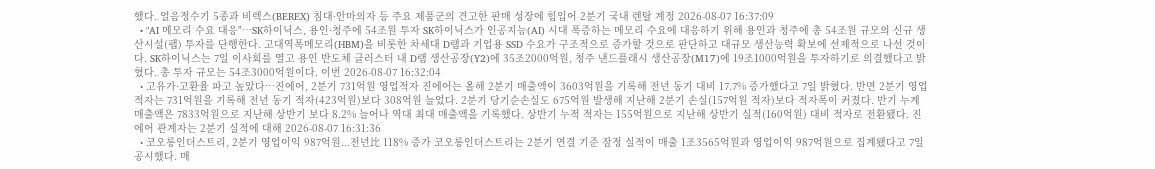했다. 얼음정수기 5종과 비렉스(BEREX) 침대·안마의자 등 주요 제품군의 견고한 판매 성장에 힘입어 2분기 국내 렌탈 계정 2026-08-07 16:37:09
  • "AI 메모리 수요 대응"…SK하이닉스, 용인·청주에 54조원 투자 SK하이닉스가 인공지능(AI) 시대 폭증하는 메모리 수요에 대응하기 위해 용인과 청주에 총 54조원 규모의 신규 생산시설(팹) 투자를 단행한다. 고대역폭메모리(HBM)을 비롯한 차세대 D램과 기업용 SSD 수요가 구조적으로 증가할 것으로 판단하고 대규모 생산능력 확보에 선제적으로 나선 것이다. SK하이닉스는 7일 이사회를 열고 용인 반도체 클러스터 내 D램 생산공장(Y2)에 35조2000억원, 청주 낸드플래시 생산공장(M17)에 19조1000억원을 투자하기로 의결했다고 밝혔다. 총 투자 규모는 54조3000억원이다. 이번 2026-08-07 16:32:04
  • 고유가·고환율 파고 높았다…진에어, 2분기 731억원 영업적자 진에어는 올해 2분기 매출액이 3603억원을 기록해 전년 동기 대비 17.7% 증가했다고 7일 밝혔다. 반면 2분기 영업적자는 731억원을 기록해 전년 동기 적자(423억원)보다 308억원 늘었다. 2분기 당기순손실도 675억원 발생해 지난해 2분기 손실(157억원 적자)보다 적자폭이 커졌다. 반기 누계 매출액은 7833억원으로 지난해 상반기 보다 8.2% 늘어나 역대 최대 매출액을 기록했다. 상반기 누적 적자는 155억원으로 지난해 상반기 실적(160억원) 대비 적자로 전환됐다. 진에어 관계자는 2분기 실적에 대해 2026-08-07 16:31:36
  • 코오롱인더스트리, 2분기 영업이익 987억원...전년比 118% 증가 코오롱인더스트리는 2분기 연결 기준 잠정 실적이 매출 1조3565억원과 영업이익 987억원으로 집계됐다고 7일 공시했다. 매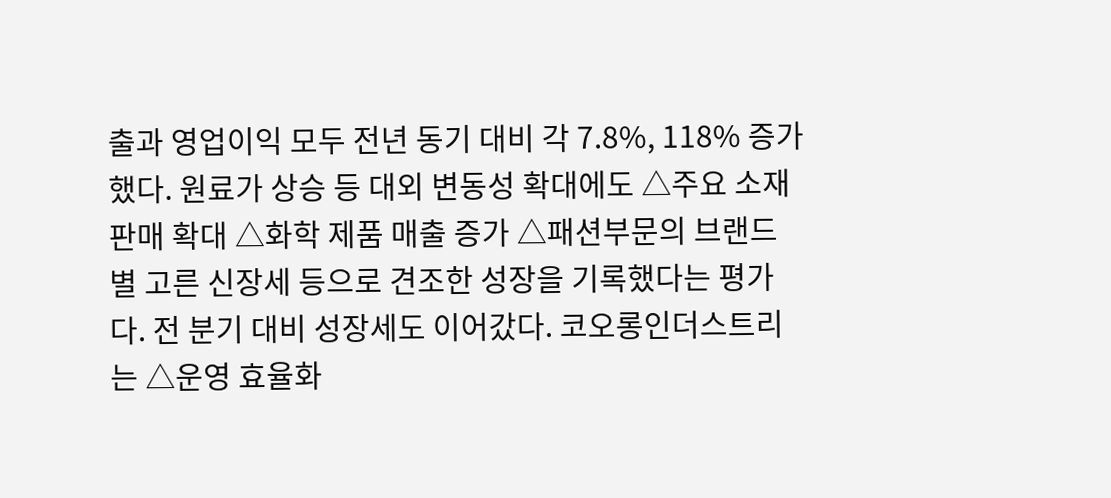출과 영업이익 모두 전년 동기 대비 각 7.8%, 118% 증가했다. 원료가 상승 등 대외 변동성 확대에도 △주요 소재 판매 확대 △화학 제품 매출 증가 △패션부문의 브랜드별 고른 신장세 등으로 견조한 성장을 기록했다는 평가다. 전 분기 대비 성장세도 이어갔다. 코오롱인더스트리는 △운영 효율화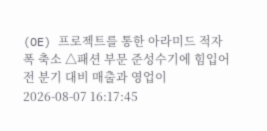(OE) 프로젝트를 통한 아라미드 적자폭 축소 △패션 부문 준성수기에 힘입어 전 분기 대비 매출과 영업이 2026-08-07 16:17:45